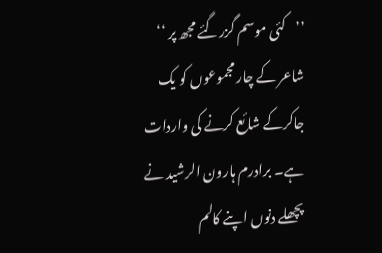’’کئی موسم گزرگئے مجھ پر ‘‘ شاعر کے چار مجموعوں کو یک جاکرکے شائع کرنے کی واردات ہے۔ برادرم ہارون الرشید نے پچھلے دنوں اپنے کالم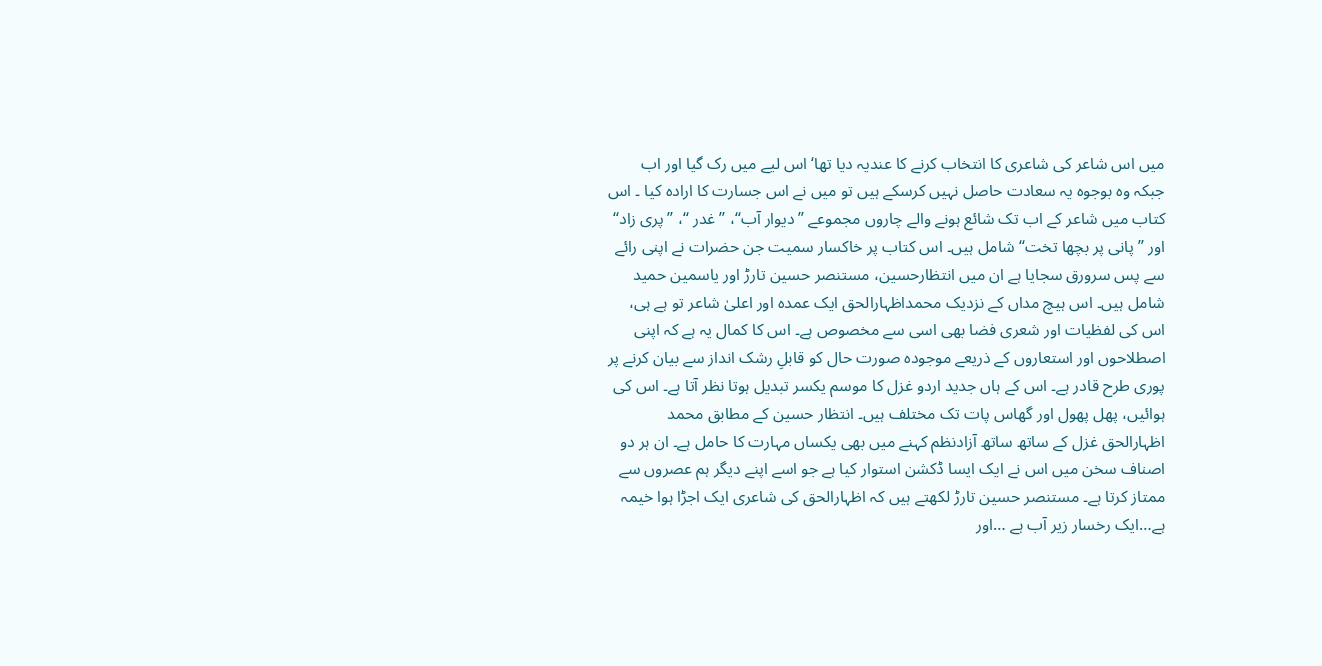میں اس شاعر کی شاعری کا انتخاب کرنے کا عندیہ دیا تھا‘ اس لیے میں رک گیا اور اب جبکہ وہ بوجوہ یہ سعادت حاصل نہیں کرسکے ہیں تو میں نے اس جسارت کا ارادہ کیا ۔ اس کتاب میں شاعر کے اب تک شائع ہونے والے چاروں مجموعے ’’دیوار آب‘‘، ’’غدر ‘‘، ’’پری زاد‘‘ اور ’’پانی پر بچھا تخت‘‘ شامل ہیں۔ اس کتاب پر خاکسار سمیت جن حضرات نے اپنی رائے سے پس سرورق سجایا ہے ان میں انتظارحسین، مستنصر حسین تارڑ اور یاسمین حمید شامل ہیں۔ اس ہیچ مداں کے نزدیک محمداظہارالحق ایک عمدہ اور اعلیٰ شاعر تو ہے ہی، اس کی لفظیات اور شعری فضا بھی اسی سے مخصوص ہے۔ اس کا کمال یہ ہے کہ اپنی اصطلاحوں اور استعاروں کے ذریعے موجودہ صورت حال کو قابلِ رشک انداز سے بیان کرنے پر پوری طرح قادر ہے۔ اس کے ہاں جدید اردو غزل کا موسم یکسر تبدیل ہوتا نظر آتا ہے۔ اس کی ہوائیں، پھل پھول اور گھاس پات تک مختلف ہیں۔ انتظار حسین کے مطابق محمد اظہارالحق غزل کے ساتھ ساتھ آزادنظم کہنے میں بھی یکساں مہارت کا حامل ہے۔ ان ہر دو اصناف سخن میں اس نے ایک ایسا ڈکشن استوار کیا ہے جو اسے اپنے دیگر ہم عصروں سے ممتاز کرتا ہے۔ مستنصر حسین تارڑ لکھتے ہیں کہ اظہارالحق کی شاعری ایک اجڑا ہوا خیمہ ہے…ایک رخسار زیر آب ہے …اور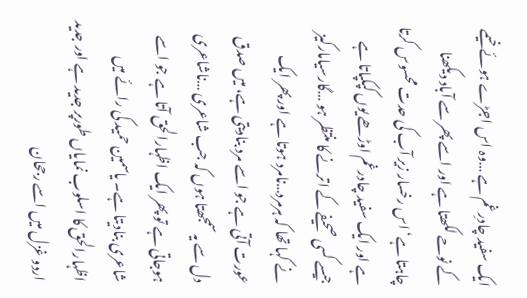ایک سفید چادرِ غم ہے …وہ اس اجڑے ہوئے خیمے کے نوحے لکھتا ہے اور اسے پھر سے آباد دیکھنا چاہتا ہے‘ اس رخسار زیر آب کی حدت محسوس کرتا ہے اور ایک سفید چادرغم اوڑھے یوں کپکپاتا ہے جیسے کسی صحیفے کے اترنے کا منتظر ہو …گارسیامارکیز نے کہا تھا کہ ہرمرد…نامرد ہوتا ہے اور پھر ایک عورت آتی ہے جو اسے مرد بنادیتی ہے، میں صدق دل سے یہ سمجھتا ہوں کہ جب شاعری …ناشاعری ہوجاتی ہے تو پھر ایک اظہارالحق آتا ہے جو اسے شاعری بنادیتا ہے۔ یاسمین حمید کی رائے میں اظہارالحق کا اسلوب نمایاں طورپر جدید ہے اور جدید اردو غزل میں اسے رجحان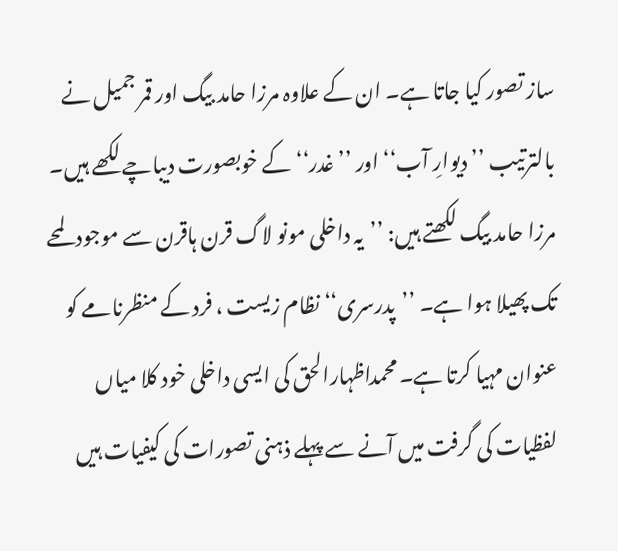ساز تصور کیا جاتا ہے۔ ان کے علاوہ مرزا حامد بیگ اور قمر جمیل نے بالترتیب ’’دیوارِ آب‘‘ اور ’’غدر‘‘ کے خوبصورت دیباچے لکھے ہیں۔ مرزا حامد بیگ لکھتے ہیں: ’’یہ داخلی مونو لاگ قرن ہاقرن سے موجود لمحے تک پھیلا ہوا ہے۔ ’’پدرسری‘‘ نظام زیست ، فرد کے منظرنامے کو عنوان مہیا کرتا ہے۔ محمداظہارالحق کی ایسی داخلی خود کلا میاں لفظیات کی گرفت میں آنے سے پہلے ذہنی تصورات کی کیفیات ہیں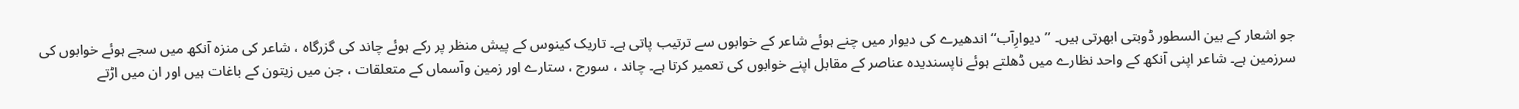جو اشعار کے بین السطور ڈوبتی ابھرتی ہیں۔ ’’دیوارِآب‘‘ اندھیرے کی دیوار میں چنے ہوئے شاعر کے خوابوں سے ترتیب پاتی ہے۔ تاریک کینوس کے پیش منظر پر رکے ہوئے چاند کی گزرگاہ ، شاعر کی منزہ آنکھ میں سجے ہوئے خوابوں کی سرزمین ہے۔ شاعر اپنی آنکھ کے واحد نظارے میں ڈھلتے ہوئے ناپسندیدہ عناصر کے مقابل اپنے خوابوں کی تعمیر کرتا ہے۔ چاند ، سورج ، ستارے اور زمین وآسماں کے متعلقات ، جن میں زیتون کے باغات ہیں اور ان میں اڑتے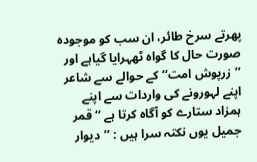پھرتے سرخ طائر، ان سب کو موجودہ صورت حال کا گواہ ٹھہرایا گیاہے اور ’’زرپوش امت‘‘ کے حوالے سے شاعر اپنے لہورونے کی واردات سے اپنے ہمزاد ستارے کو آگاہ کرتا ہے ‘‘ قمر جمیل یوں نکتہ سرا ہیں : ’’دیوار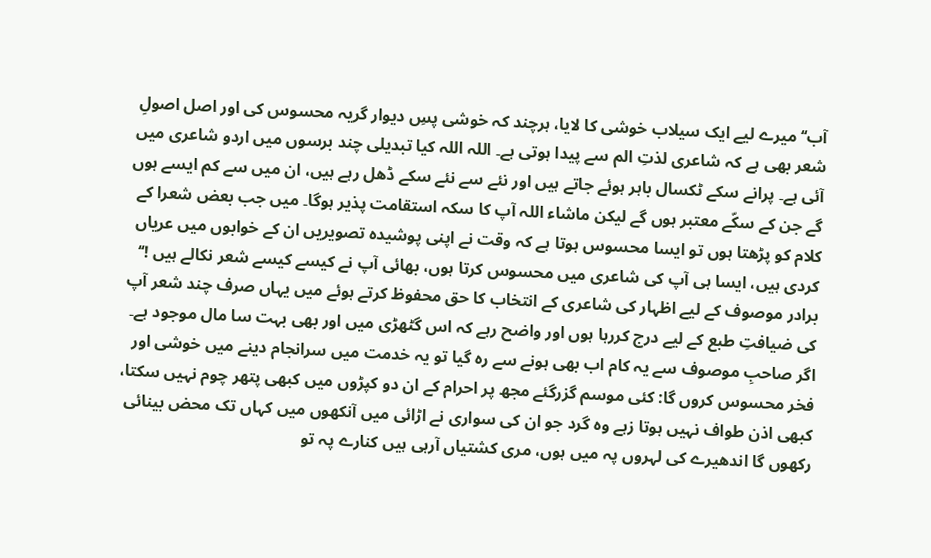آب‘‘ میرے لیے ایک سیلاب خوشی کا لایا، ہرچند کہ خوشی پسِ دیوار گریہ محسوس کی اور اصل اصولِ شعر بھی ہے کہ شاعری لذتِ الم سے پیدا ہوتی ہے۔ اللہ اللہ کیا تبدیلی چند برسوں میں اردو شاعری میں آئی ہے۔ پرانے سکے ٹکسال باہر ہوئے جاتے ہیں اور نئے سے نئے سکے ڈھل رہے ہیں، ان میں سے کم ایسے ہوں گے جن کے سکّے معتبر ہوں گے لیکن ماشاء اللہ آپ کا سکہ استقامت پذیر ہوگا۔ میں جب بعض شعرا کے کلام کو پڑھتا ہوں تو ایسا محسوس ہوتا ہے کہ وقت نے اپنی پوشیدہ تصویریں ان کے خوابوں میں عریاں کردی ہیں، ایسا ہی آپ کی شاعری میں محسوس کرتا ہوں، بھائی آپ نے کیسے کیسے شعر نکالے ہیں !‘‘ برادر موصوف کے لیے اظہار کی شاعری کے انتخاب کا حق محفوظ کرتے ہوئے میں یہاں صرف چند شعر آپ کی ضیافتِ طبع کے لیے درج کررہا ہوں اور واضح رہے کہ اس گٹھڑی میں اور بھی بہت سا مال موجود ہے۔ اگر صاحبِ موصوف سے یہ کام اب بھی ہونے سے رہ گیا تو یہ خدمت میں سرانجام دینے میں خوشی اور فخر محسوس کروں گا: کئی موسم گزرگئے مجھ پر احرام کے ان دو کپڑوں میں کبھی پتھر چوم نہیں سکتا، کبھی اذن طواف نہیں ہوتا زہے وہ گرد جو ان کی سواری نے اڑائی میں آنکھوں میں کہاں تک محض بینائی رکھوں گا اندھیرے کی لہروں پہ میں ہوں، مری کشتیاں آرہی ہیں کنارے پہ تو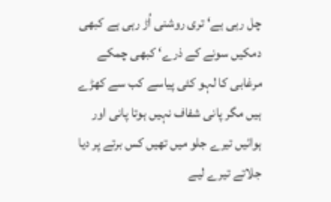چل رہی ہے‘ تری روشنی اُڑ رہی ہے کبھی دمکیں سونے کے ذرے‘ کبھی چمکے مرغابی کا لہو کئی پیاسے کب سے کھڑے ہیں مگر پانی شفاف نہیں ہوتا پانی اور ہوائیں تیرے جلو میں تھیں کس برتے پر دیا جلاتے تیرے لیے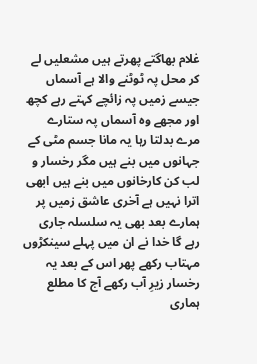غلام بھاگتے پھرتے ہیں مشعلیں لے کر محل پہ ٹوٹنے والا ہے آسماں جیسے زمیں پہ زائچے کہتے رہے کچھ اور مجھے وہ آسماں پہ ستارے مرے بدلتا رہا یہ مانا جسم مٹی کے جہانوں میں بنے ہیں مگر رخسار و لب کن کارخانوں میں بنے ہیں ابھی اترا نہیں ہے آخری عاشق زمیں پر ہمارے بعد بھی یہ سلسلہ جاری رہے گا خدا نے ان میں پہلے سینکڑوں مہتاب رکھے پھر اس کے بعد یہ رخسار زیرِ آب رکھے آج کا مطلع ہماری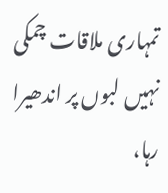تمہاری ملاقات چمکی نہیں لبوں پر اندھیرا رہا،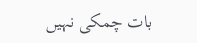بات چمکی نہیں